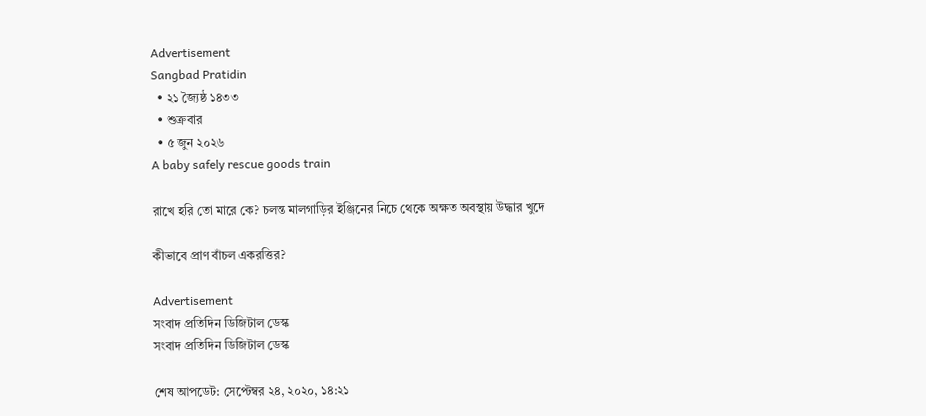Advertisement
Sangbad Pratidin
  • ২১ জ্যৈষ্ঠ ১৪৩৩
  • শুক্রবার
  • ৫ জুন ২০২৬
A baby safely rescue goods train

রাখে হরি তো মারে কে? চলন্ত মালগাড়ির ইঞ্জিনের নিচে থেকে অক্ষত অবস্থায় উদ্ধার খুদে

কীভাবে প্রাণ বাঁচল একরত্তির?

Advertisement
সংবাদ প্রতিদিন ডিজিটাল ডেস্ক
সংবাদ প্রতিদিন ডিজিটাল ডেস্ক

শেষ আপডেট: সেপ্টেম্বর ২৪, ২০২০, ১৪:২১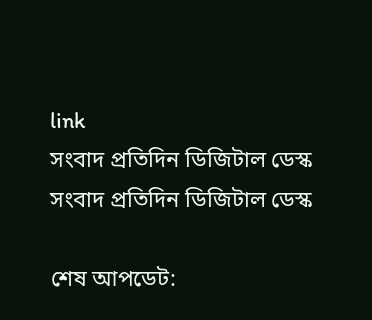link
সংবাদ প্রতিদিন ডিজিটাল ডেস্ক
সংবাদ প্রতিদিন ডিজিটাল ডেস্ক

শেষ আপডেট: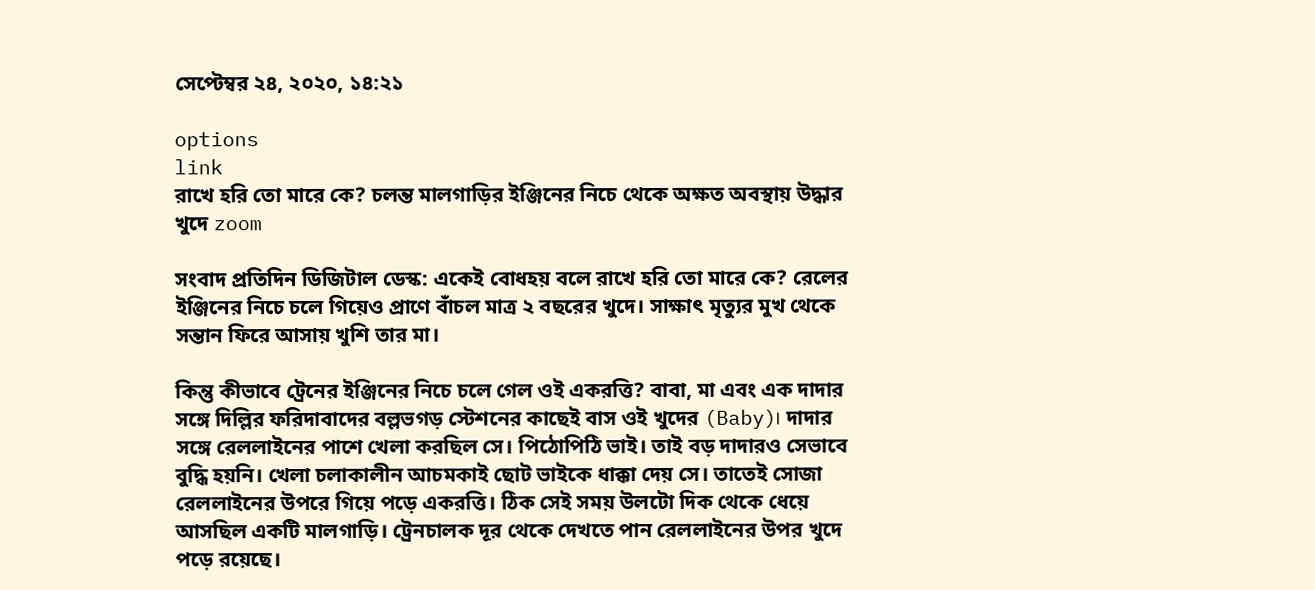সেপ্টেম্বর ২৪, ২০২০, ১৪:২১

options
link
রাখে হরি তো মারে কে? চলন্ত মালগাড়ির ইঞ্জিনের নিচে থেকে অক্ষত অবস্থায় উদ্ধার খুদে zoom

সংবাদ প্রতিদিন ডিজিটাল ডেস্ক: একেই বোধহয় বলে রাখে হরি তো মারে কে? রেলের ইঞ্জিনের নিচে চলে গিয়েও প্রাণে বাঁচল মাত্র ২ বছরের খুদে। সাক্ষাৎ মৃত্যুর মুখ থেকে সন্তান ফিরে আসায় খুশি তার মা।

কিন্তু কীভাবে ট্রেনের ইঞ্জিনের নিচে চলে গেল ওই একরত্তি? বাবা, মা এবং এক দাদার সঙ্গে দিল্লির ফরিদাবাদের বল্লভগড় স্টেশনের কাছেই বাস ওই খুদের (Baby)। দাদার সঙ্গে রেললাইনের পাশে খেলা করছিল সে। পিঠোপিঠি ভাই। তাই বড় দাদারও সেভাবে বুদ্ধি হয়নি। খেলা চলাকালীন আচমকাই ছোট ভাইকে ধাক্কা দেয় সে। তাতেই সোজা রেললাইনের উপরে গিয়ে পড়ে একরত্তি। ঠিক সেই সময় উলটো দিক থেকে ধেয়ে আসছিল একটি মালগাড়ি। ট্রেনচালক দূর থেকে দেখতে পান রেললাইনের উপর খুদে পড়ে রয়েছে।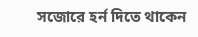সজোরে হর্ন দিতে থাকেন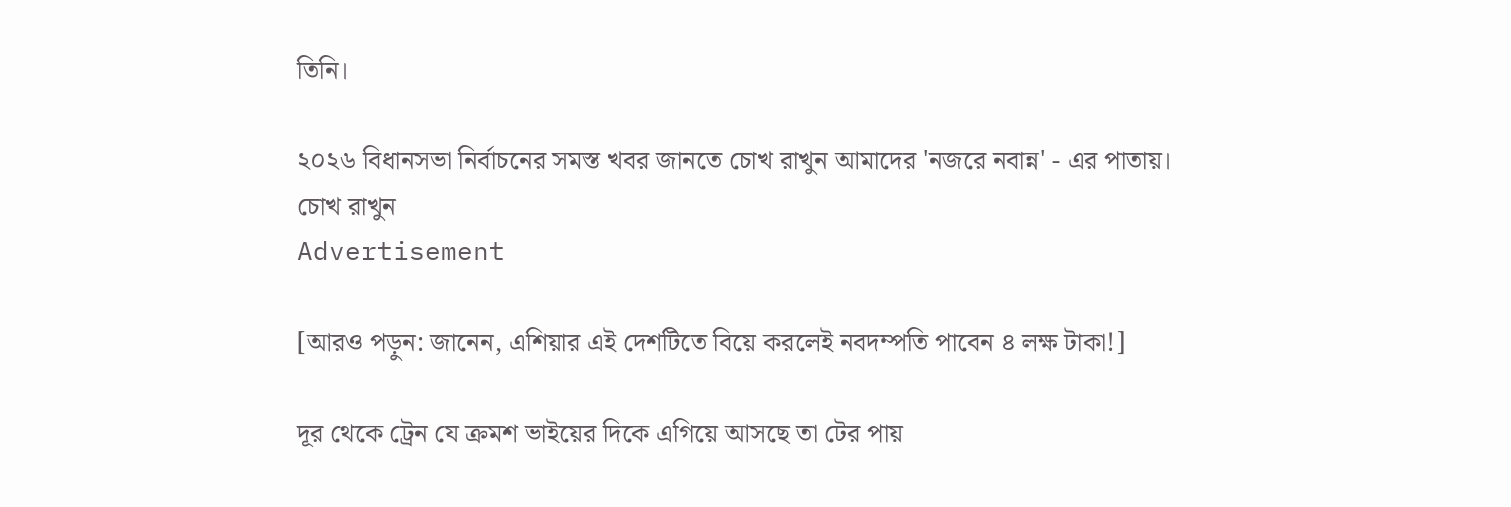তিনি।

২০২৬ বিধানসভা নির্বাচনের সমস্ত খবর জানতে চোখ রাখুন আমাদের 'নজরে নবান্ন' - এর পাতায়।
চোখ রাখুন
Advertisement

[আরও পড়ুন: জানেন, এশিয়ার এই দেশটিতে বিয়ে করলেই নবদম্পতি পাবেন ৪ লক্ষ টাকা!]

দূর থেকে ট্রেন যে ক্রমশ ভাইয়ের দিকে এগিয়ে আসছে তা টের পায়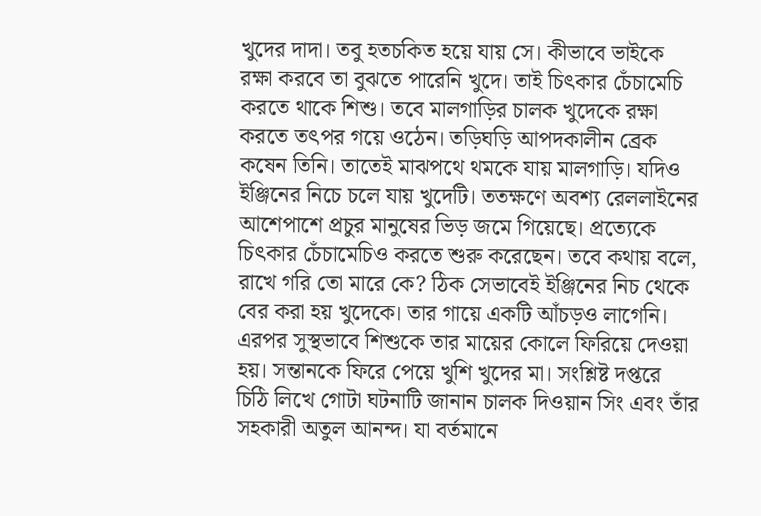খুদের দাদা। তবু হতচকিত হয়ে যায় সে। কীভাবে ভাইকে রক্ষা করবে তা বুঝতে পারেনি খুদে। তাই চিৎকার চেঁচামেচি করতে থাকে শিশু। তবে মালগাড়ির চালক খুদেকে রক্ষা করতে তৎপর গয়ে ওঠেন। তড়িঘড়ি আপদকালীন ব্রেক কষেন তিনি। তাতেই মাঝপথে থমকে যায় মালগাড়ি। যদিও ইঞ্জিনের নিচে চলে যায় খুদেটি। ততক্ষণে অবশ্য রেললাইনের আশেপাশে প্রচুর মানুষের ভিড় জমে গিয়েছে। প্রত্যেকে চিৎকার চেঁচামেচিও করতে শুরু করেছেন। তবে কথায় বলে, রাখে গরি তো মারে কে? ঠিক সেভাবেই ইঞ্জিনের নিচ থেকে বের করা হয় খুদেকে। তার গায়ে একটি আঁচড়ও লাগেনি। এরপর সুস্থভাবে শিশুকে তার মায়ের কোলে ফিরিয়ে দেওয়া হয়। সন্তানকে ফিরে পেয়ে খুশি খুদের মা। সংশ্লিষ্ট দপ্তরে চিঠি লিখে গোটা ঘটনাটি জানান চালক দিওয়ান সিং এবং তাঁর সহকারী অতুল আনন্দ। যা বর্তমানে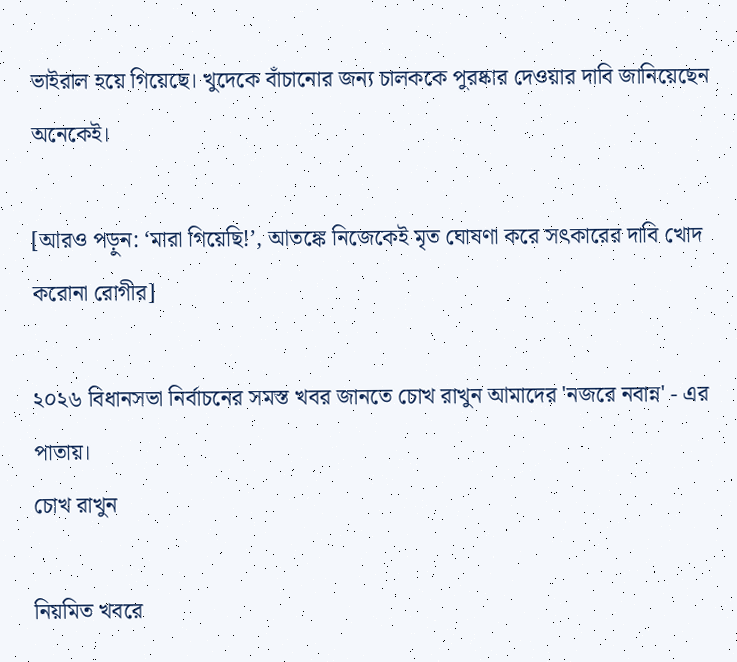ভাইরাল হয়ে গিয়েছে। খুদেকে বাঁচানোর জন্য চালককে পুরষ্কার দেওয়ার দাবি জানিয়েছেন অনেকেই।

[আরও পড়ুন: ‘মারা গিয়েছি!’, আতঙ্কে নিজেকেই মৃত ঘোষণা করে সৎকারের দাবি খোদ করোনা রোগীর]

২০২৬ বিধানসভা নির্বাচনের সমস্ত খবর জানতে চোখ রাখুন আমাদের 'নজরে নবান্ন' - এর পাতায়।
চোখ রাখুন

নিয়মিত খবরে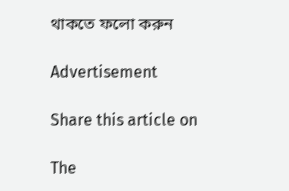থাকতে ফলো করুন

Advertisement

Share this article on

The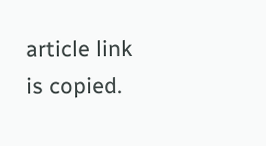article link is copied.